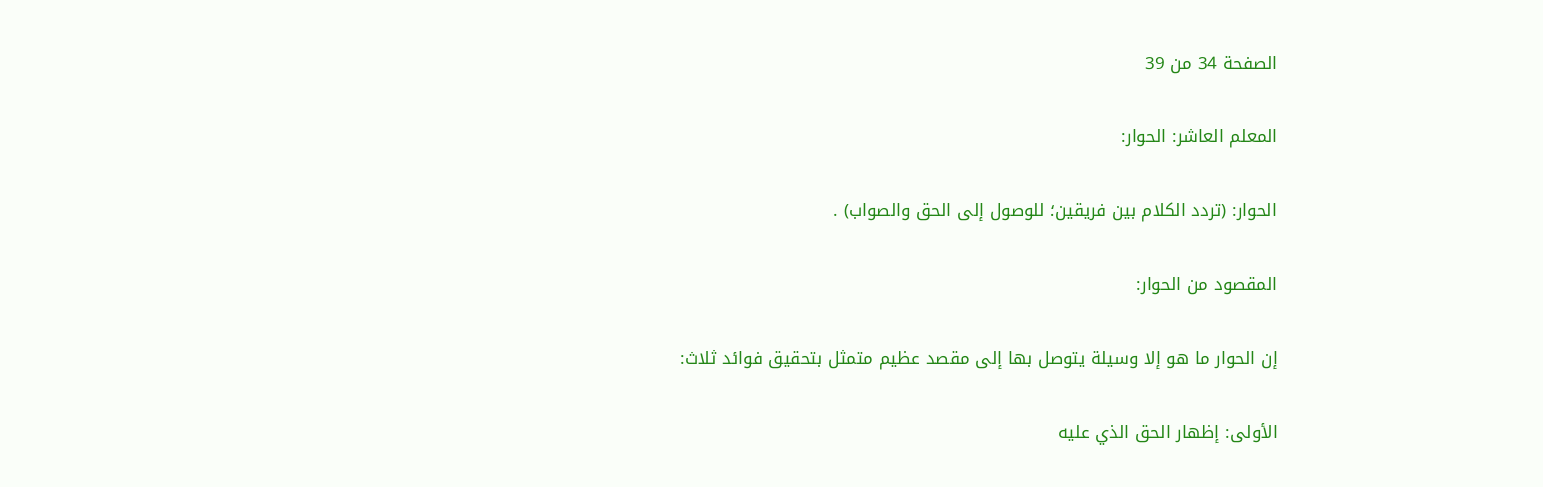الصفحة 34 من 39

المعلم العاشر: الحوار:

الحوار: (تردد الكلام بين فريقين؛ للوصول إلى الحق والصواب) .

المقصود من الحوار:

إن الحوار ما هو إلا وسيلة يتوصل بها إلى مقصد عظيم متمثل بتحقيق فوائد ثلاث:

الأولى: إظهار الحق الذي عليه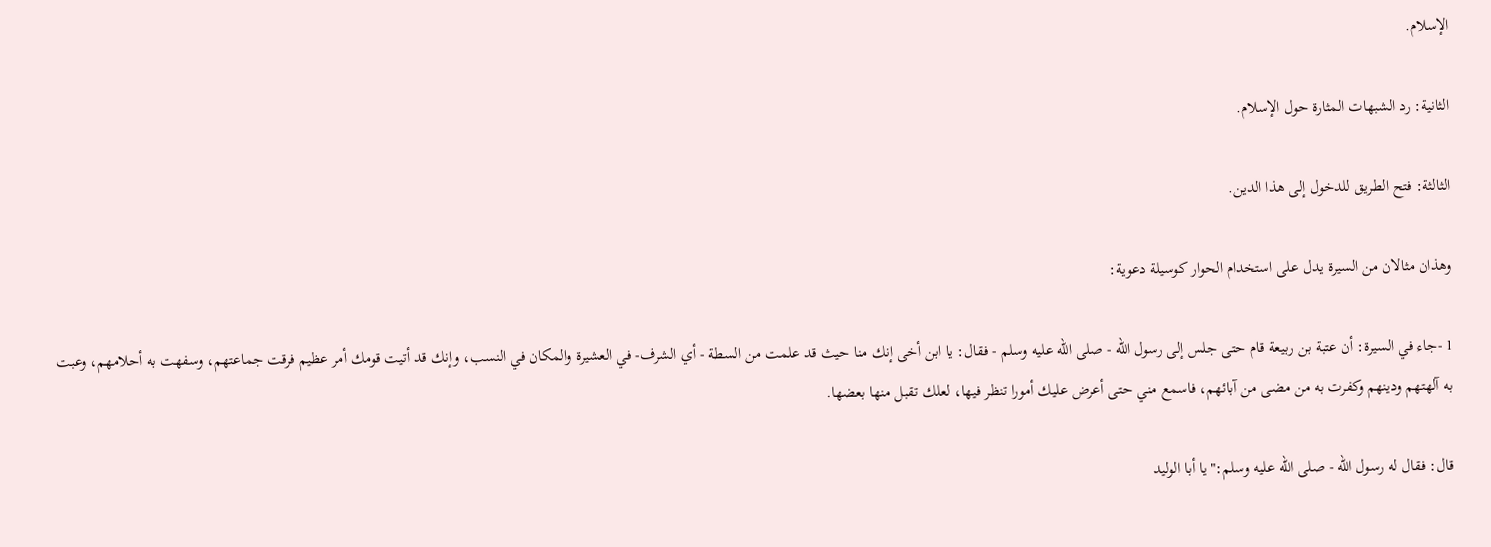الإسلام.

الثانية: رد الشبهات المثارة حول الإسلام.

الثالثة: فتح الطريق للدخول إلى هذا الدين.

وهذان مثالان من السيرة يدل على استخدام الحوار كوسيلة دعوية:

1 -جاء في السيرة: أن عتبة بن ربيعة قام حتى جلس إلى رسول الله - صلى الله عليه وسلم - فقال: يا ابن أخى إنك منا حيث قد علمت من السطة - أي الشرف- في العشيرة والمكان في النسب، وإنك قد أتيت قومك أمر عظيم فرقت جماعتهم، وسفهت به أحلامهم، وعبت به آلهتهم ودينهم وكفرت به من مضى من آبائهم، فاسمع مني حتى أعرض عليك أمورا تنظر فيها، لعلك تقبل منها بعضها.

قال: فقال له رسول الله - صلى الله عليه وسلم:"يا أبا الوليد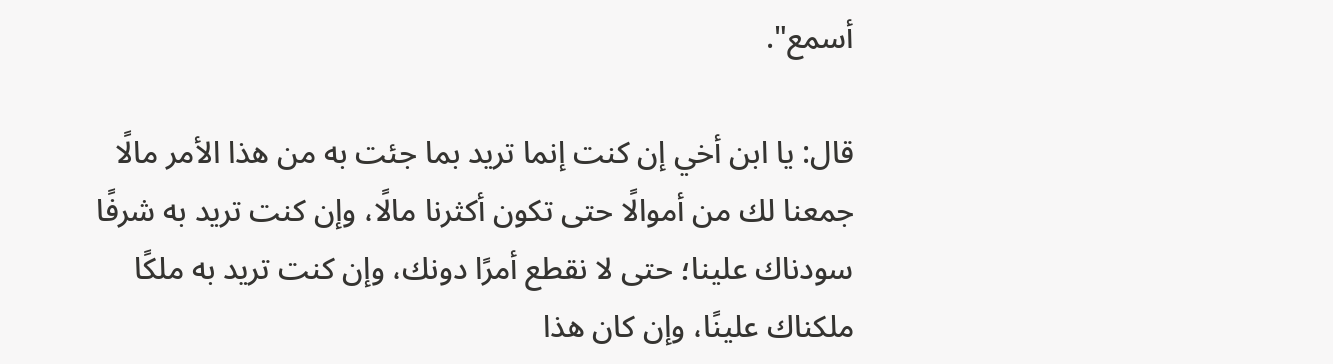أسمع".

قال: يا ابن أخي إن كنت إنما تريد بما جئت به من هذا الأمر مالًا جمعنا لك من أموالًا حتى تكون أكثرنا مالًا، وإن كنت تريد به شرفًا سودناك علينا؛ حتى لا نقطع أمرًا دونك، وإن كنت تريد به ملكًا ملكناك علينًا، وإن كان هذا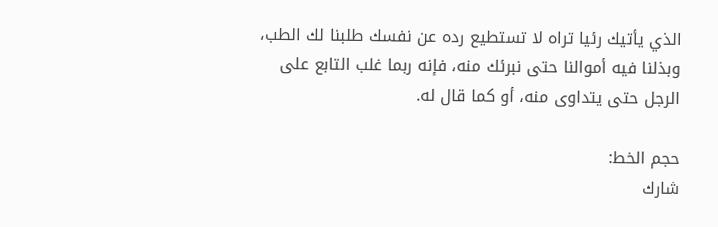الذي يأتيك رئيا تراه لا تستطيع رده عن نفسك طلبنا لك الطب، وبذلنا فيه أموالنا حتى نبرئك منه، فإنه ربما غلب التابع على الرجل حتى يتداوى منه، أو كما قال له.

حجم الخط:
شارك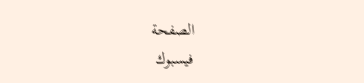الصفحة
فيسبوك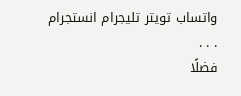واتساب تويتر تليجرام انستجرام
. . .
فضلًا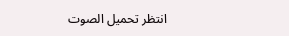انتظر تحميل الصوت